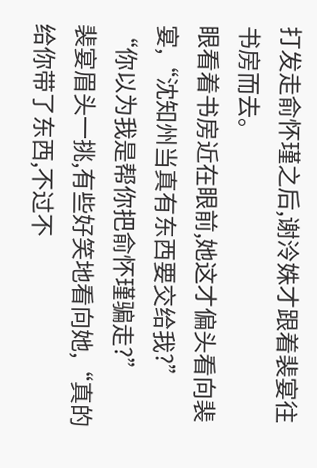打发走俞怀瑾之后,谢泠姝才跟着裴宴往书房而去。
眼看着书房近在眼前,她这才偏头看向裴宴,“沈知州当真有东西要交给我?”
“你以为我是帮你把俞怀瑾骗走?”
裴宴眉头一挑,有些好笑地看向她,“真的给你带了东西,不过不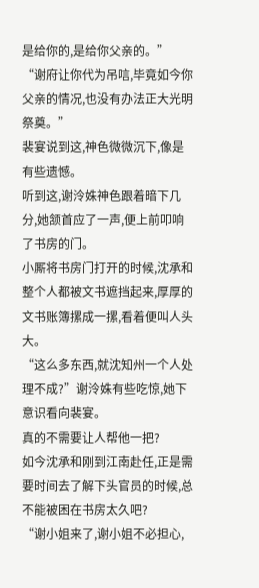是给你的,是给你父亲的。”
“谢府让你代为吊唁,毕竟如今你父亲的情况,也没有办法正大光明祭奠。”
裴宴说到这,神色微微沉下,像是有些遗憾。
听到这,谢泠姝神色跟着暗下几分,她颔首应了一声,便上前叩响了书房的门。
小厮将书房门打开的时候,沈承和整个人都被文书遮挡起来,厚厚的文书账簿摞成一摞,看着便叫人头大。
“这么多东西,就沈知州一个人处理不成?”谢泠姝有些吃惊,她下意识看向裴宴。
真的不需要让人帮他一把?
如今沈承和刚到江南赴任,正是需要时间去了解下头官员的时候,总不能被困在书房太久吧?
“谢小姐来了,谢小姐不必担心,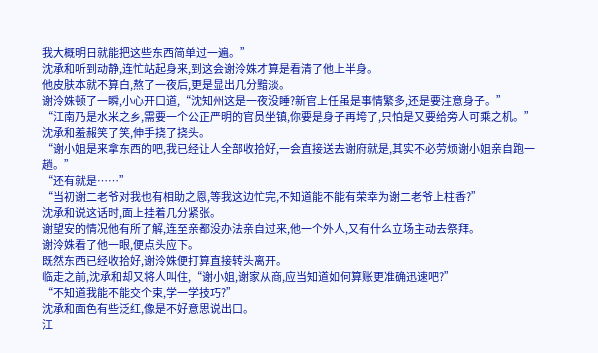我大概明日就能把这些东西简单过一遍。”
沈承和听到动静,连忙站起身来,到这会谢泠姝才算是看清了他上半身。
他皮肤本就不算白,熬了一夜后,更是显出几分黯淡。
谢泠姝顿了一瞬,小心开口道,“沈知州这是一夜没睡?新官上任虽是事情繁多,还是要注意身子。”
“江南乃是水米之乡,需要一个公正严明的官员坐镇,你要是身子再垮了,只怕是又要给旁人可乘之机。”
沈承和羞赧笑了笑,伸手挠了挠头。
“谢小姐是来拿东西的吧,我已经让人全部收拾好,一会直接送去谢府就是,其实不必劳烦谢小姐亲自跑一趟。”
“还有就是……”
“当初谢二老爷对我也有相助之恩,等我这边忙完,不知道能不能有荣幸为谢二老爷上柱香?”
沈承和说这话时,面上挂着几分紧张。
谢望安的情况他有所了解,连至亲都没办法亲自过来,他一个外人,又有什么立场主动去祭拜。
谢泠姝看了他一眼,便点头应下。
既然东西已经收拾好,谢泠姝便打算直接转头离开。
临走之前,沈承和却又将人叫住,“谢小姐,谢家从商,应当知道如何算账更准确迅速吧?”
“不知道我能不能交个束,学一学技巧?”
沈承和面色有些泛红,像是不好意思说出口。
江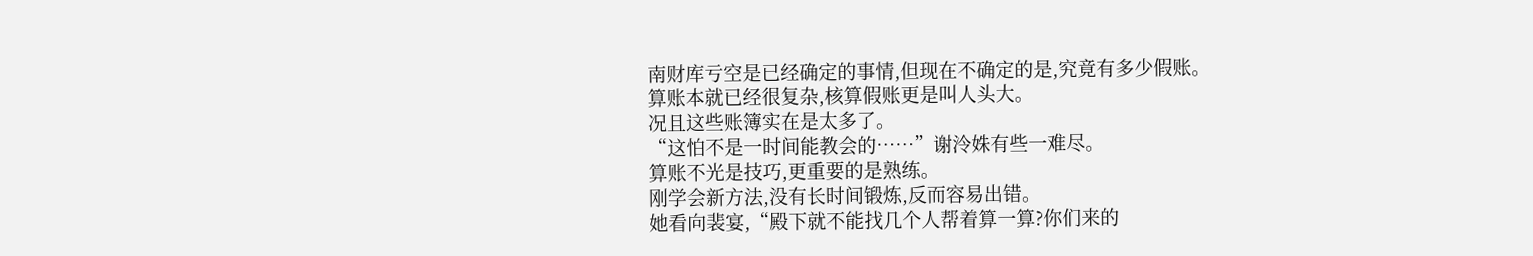南财库亏空是已经确定的事情,但现在不确定的是,究竟有多少假账。
算账本就已经很复杂,核算假账更是叫人头大。
况且这些账簿实在是太多了。
“这怕不是一时间能教会的……”谢泠姝有些一难尽。
算账不光是技巧,更重要的是熟练。
刚学会新方法,没有长时间锻炼,反而容易出错。
她看向裴宴,“殿下就不能找几个人帮着算一算?你们来的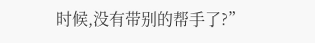时候,没有带别的帮手了?”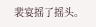裴宴摇了摇头。